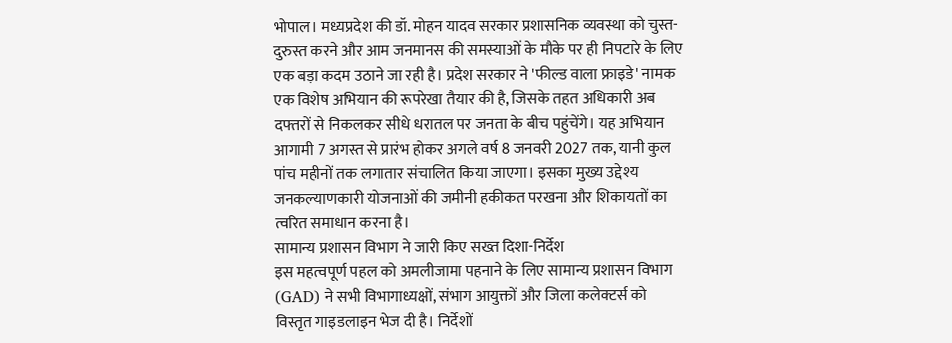भोपाल। मध्यप्रदेश की डॉ. मोहन यादव सरकार प्रशासनिक व्यवस्था को चुस्त-दुरुस्त करने और आम जनमानस की समस्याओं के मौके पर ही निपटारे के लिए एक बड़ा कदम उठाने जा रही है। प्रदेश सरकार ने 'फील्ड वाला फ्राइडे' नामक एक विशेष अभियान की रूपरेखा तैयार की है, जिसके तहत अधिकारी अब दफ्तरों से निकलकर सीधे धरातल पर जनता के बीच पहुंचेंगे। यह अभियान आगामी 7 अगस्त से प्रारंभ होकर अगले वर्ष 8 जनवरी 2027 तक, यानी कुल पांच महीनों तक लगातार संचालित किया जाएगा। इसका मुख्य उद्देश्य जनकल्याणकारी योजनाओं की जमीनी हकीकत परखना और शिकायतों का त्वरित समाधान करना है।
सामान्य प्रशासन विभाग ने जारी किए सख्त दिशा-निर्देश
इस महत्वपूर्ण पहल को अमलीजामा पहनाने के लिए सामान्य प्रशासन विभाग (GAD) ने सभी विभागाध्यक्षों, संभाग आयुक्तों और जिला कलेक्टर्स को विस्तृत गाइडलाइन भेज दी है। निर्देशों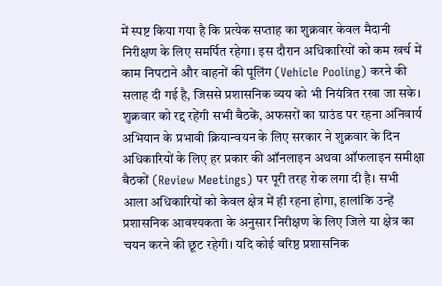में स्पष्ट किया गया है कि प्रत्येक सप्ताह का शुक्रवार केवल मैदानी निरीक्षण के लिए समर्पित रहेगा। इस दौरान अधिकारियों को कम खर्च में काम निपटाने और वाहनों की पूलिंग (Vehicle Pooling) करने की सलाह दी गई है, जिससे प्रशासनिक व्यय को भी नियंत्रित रखा जा सके।
शुक्रवार को रद्द रहेंगी सभी बैठकें, अफसरों का ग्राउंड पर रहना अनिवार्य
अभियान के प्रभावी क्रियान्वयन के लिए सरकार ने शुक्रवार के दिन अधिकारियों के लिए हर प्रकार की ऑनलाइन अथवा ऑफलाइन समीक्षा बैठकों (Review Meetings) पर पूरी तरह रोक लगा दी है। सभी आला अधिकारियों को केवल क्षेत्र में ही रहना होगा, हालांकि उन्हें प्रशासनिक आवश्यकता के अनुसार निरीक्षण के लिए जिले या क्षेत्र का चयन करने की छूट रहेगी। यदि कोई वरिष्ठ प्रशासनिक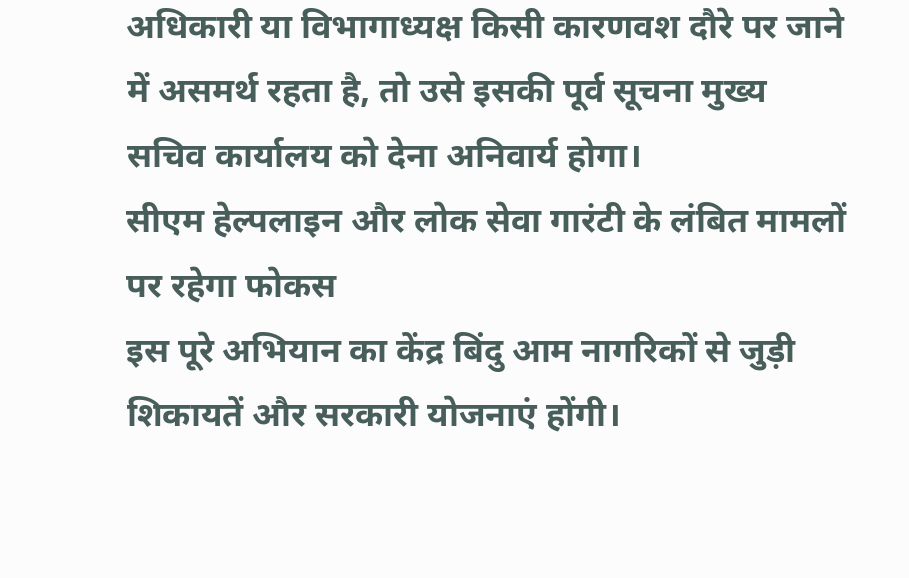अधिकारी या विभागाध्यक्ष किसी कारणवश दौरे पर जाने में असमर्थ रहता है, तो उसे इसकी पूर्व सूचना मुख्य सचिव कार्यालय को देना अनिवार्य होगा।
सीएम हेल्पलाइन और लोक सेवा गारंटी के लंबित मामलों पर रहेगा फोकस
इस पूरे अभियान का केंद्र बिंदु आम नागरिकों से जुड़ी शिकायतें और सरकारी योजनाएं होंगी।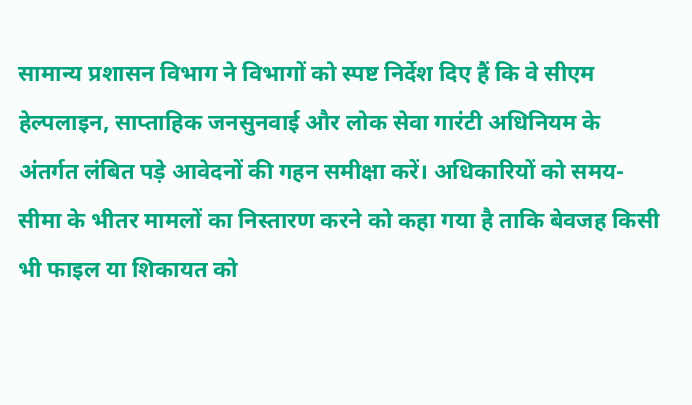सामान्य प्रशासन विभाग ने विभागों को स्पष्ट निर्देश दिए हैं कि वे सीएम हेल्पलाइन, साप्ताहिक जनसुनवाई और लोक सेवा गारंटी अधिनियम के अंतर्गत लंबित पड़े आवेदनों की गहन समीक्षा करें। अधिकारियों को समय-सीमा के भीतर मामलों का निस्तारण करने को कहा गया है ताकि बेवजह किसी भी फाइल या शिकायत को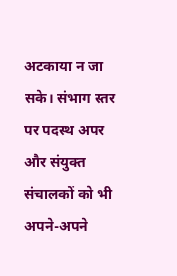अटकाया न जा सके। संभाग स्तर पर पदस्थ अपर और संयुक्त संचालकों को भी अपने-अपने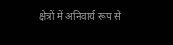क्षेत्रों में अनिवार्य रूप से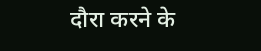दौरा करने के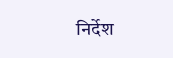निर्देश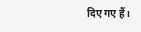दिए गए हैं।